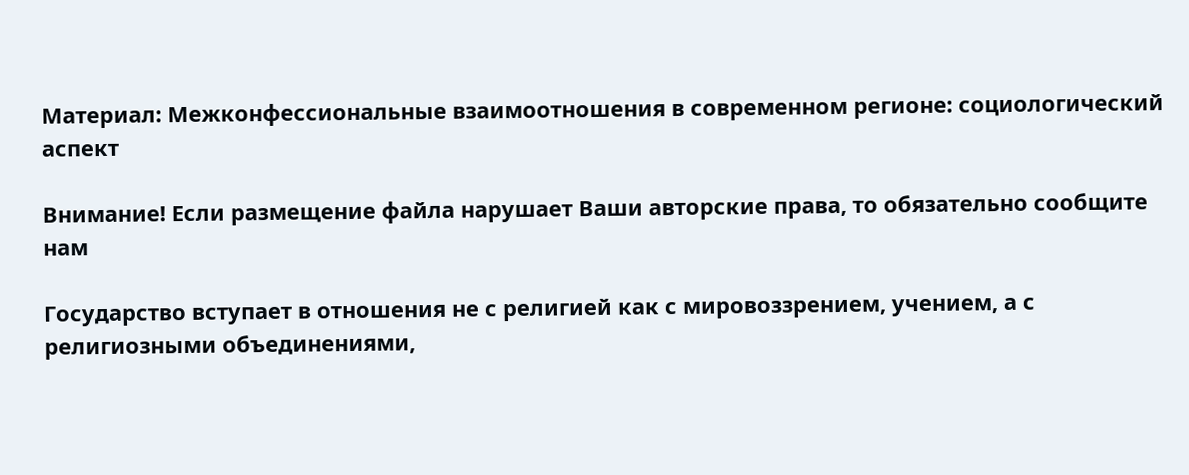Материал: Межконфессиональные взаимоотношения в современном регионе: социологический аспект

Внимание! Если размещение файла нарушает Ваши авторские права, то обязательно сообщите нам

Государство вступает в отношения не с религией как с мировоззрением, учением, а с религиозными объединениями,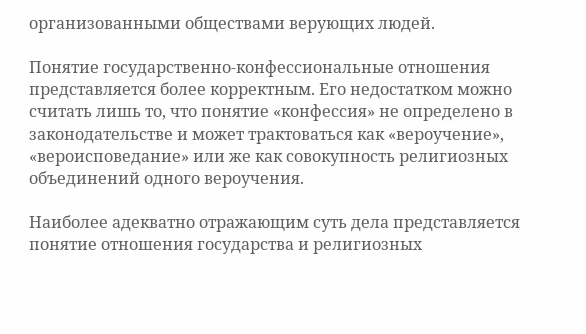организованными обществами верующих людей.

Понятие государственно-конфессиональные отношения представляется более корректным. Его недостатком можно считать лишь то, что понятие «конфессия» не определено в законодательстве и может трактоваться как «вероучение», «вероисповедание» или же как совокупность религиозных объединений одного вероучения.

Наиболее адекватно отражающим суть дела представляется понятие отношения государства и религиозных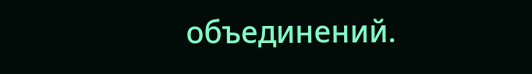объединений.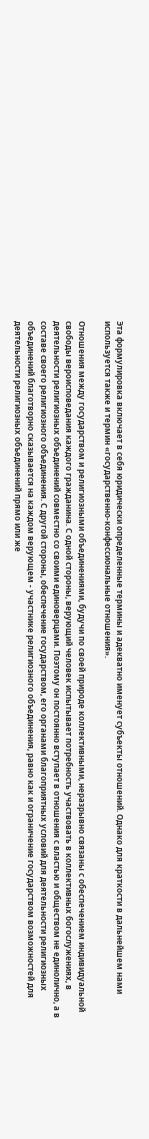Эта формулировка включает в себя юридически определенные термины и адекватно именует субъекты отношений. Однако для краткости в дальнейшем нами используется также и термин «государственно-конфессиональные отношения».

Отношения между государством и религиозными объединениями, будучи по своей природе коллективными, неразрывно связаны с обеспечением индивидуальной свободы вероисповедания каждого гражданина. С одной стороны, верующий человек испытывает потребность участвовать в коллективных богослужениях, в деятельности религиозных объединений совместно со своими единоверцами. Поэтому он постоянно вступает в отношения с властью и обществом не единолично, а в составе своего религиозного объединения. С другой стороны, обеспечение государством, его органами благоприятных условий для деятельности религиозных объединений благотворно сказывается на каждом верующем - участнике религиозного объединения, равно как и ограничение государством возможностей для деятельности религиозных объединений прямо или же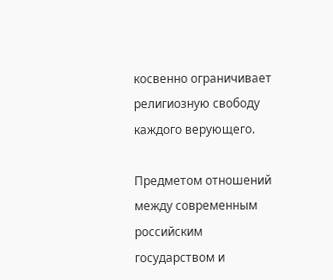косвенно ограничивает религиозную свободу каждого верующего.

Предметом отношений между современным российским государством и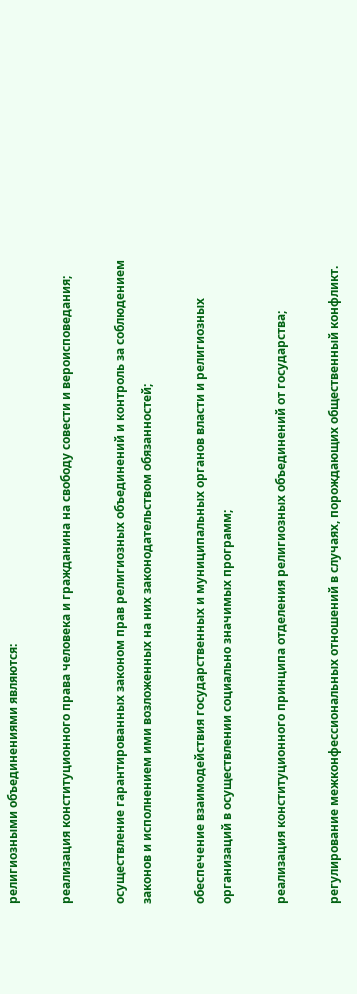религиозными объединениями являются:

реализация конституционного права человека и гражданина на свободу совести и вероисповедания;

осуществление гарантированных законом прав религиозных объединений и контроль за соблюдением законов и исполнением ими возложенных на них законодательством обязанностей;

обеспечение взаимодействия государственных и муниципальных органов власти и религиозных организаций в осуществлении социально значимых программ;

реализация конституционного принципа отделения религиозных объединений от государства;

регулирование межконфессиональных отношений в случаях, порождающих общественный конфликт.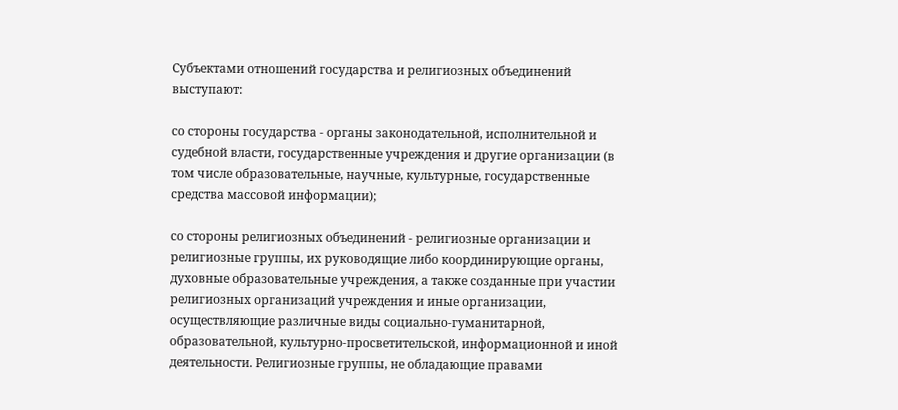Субъектами отношений государства и религиозных объединений выступают:

со стороны государства - органы законодательной, исполнительной и судебной власти, государственные учреждения и другие организации (в том числе образовательные, научные, культурные, государственные средства массовой информации);

со стороны религиозных объединений - религиозные организации и религиозные группы, их руководящие либо координирующие органы, духовные образовательные учреждения, а также созданные при участии религиозных организаций учреждения и иные организации, осуществляющие различные виды социально-гуманитарной, образовательной, культурно-просветительской, информационной и иной деятельности. Религиозные группы, не обладающие правами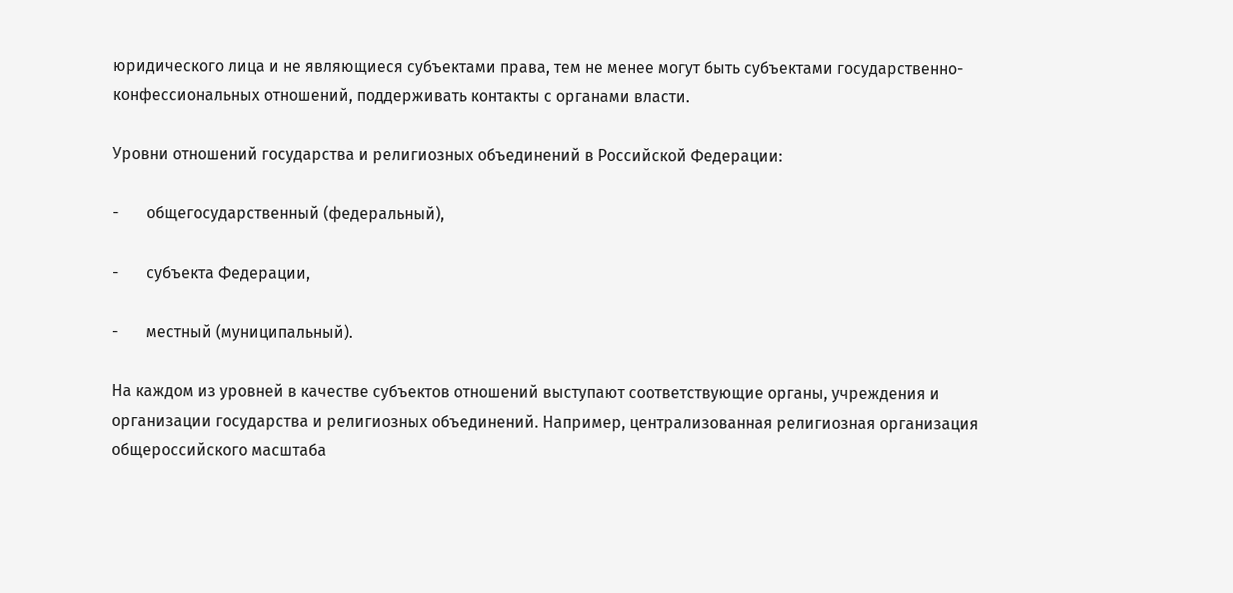юридического лица и не являющиеся субъектами права, тем не менее могут быть субъектами государственно-конфессиональных отношений, поддерживать контакты с органами власти.

Уровни отношений государства и религиозных объединений в Российской Федерации:

-       общегосударственный (федеральный),

-       субъекта Федерации,

-       местный (муниципальный).

На каждом из уровней в качестве субъектов отношений выступают соответствующие органы, учреждения и организации государства и религиозных объединений. Например, централизованная религиозная организация общероссийского масштаба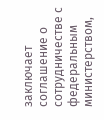заключает соглашение о сотрудничестве с федеральным министерством,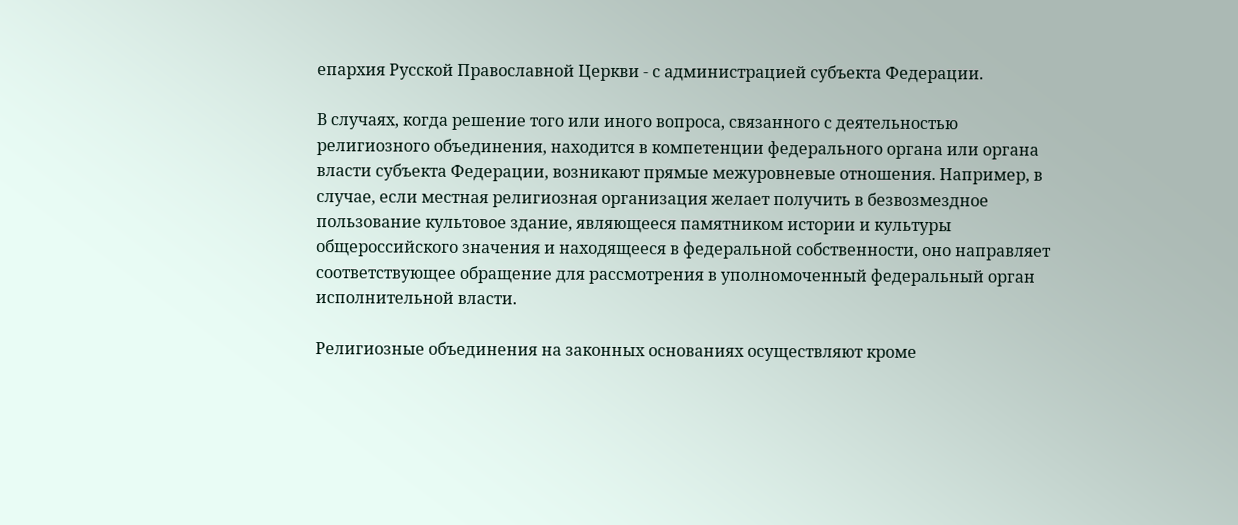епархия Русской Православной Церкви - с администрацией субъекта Федерации.

В случаях, когда решение того или иного вопроса, связанного с деятельностью религиозного объединения, находится в компетенции федерального органа или органа власти субъекта Федерации, возникают прямые межуровневые отношения. Например, в случае, если местная религиозная организация желает получить в безвозмездное пользование культовое здание, являющееся памятником истории и культуры общероссийского значения и находящееся в федеральной собственности, оно направляет соответствующее обращение для рассмотрения в уполномоченный федеральный орган исполнительной власти.

Религиозные объединения на законных основаниях осуществляют кроме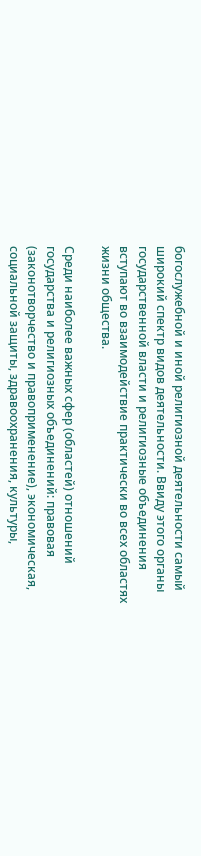богослужебной и иной религиозной деятельности самый широкий спектр видов деятельности. Ввиду этого органы государственной власти и религиозные объединения вступают во взаимодействие практически во всех областях жизни общества.

Среди наиболее важных сфер (областей) отношений государства и религиозных объединений: правовая (законотворчество и правоприменение), экономическая, социальной защиты, здравоохранения, культуры,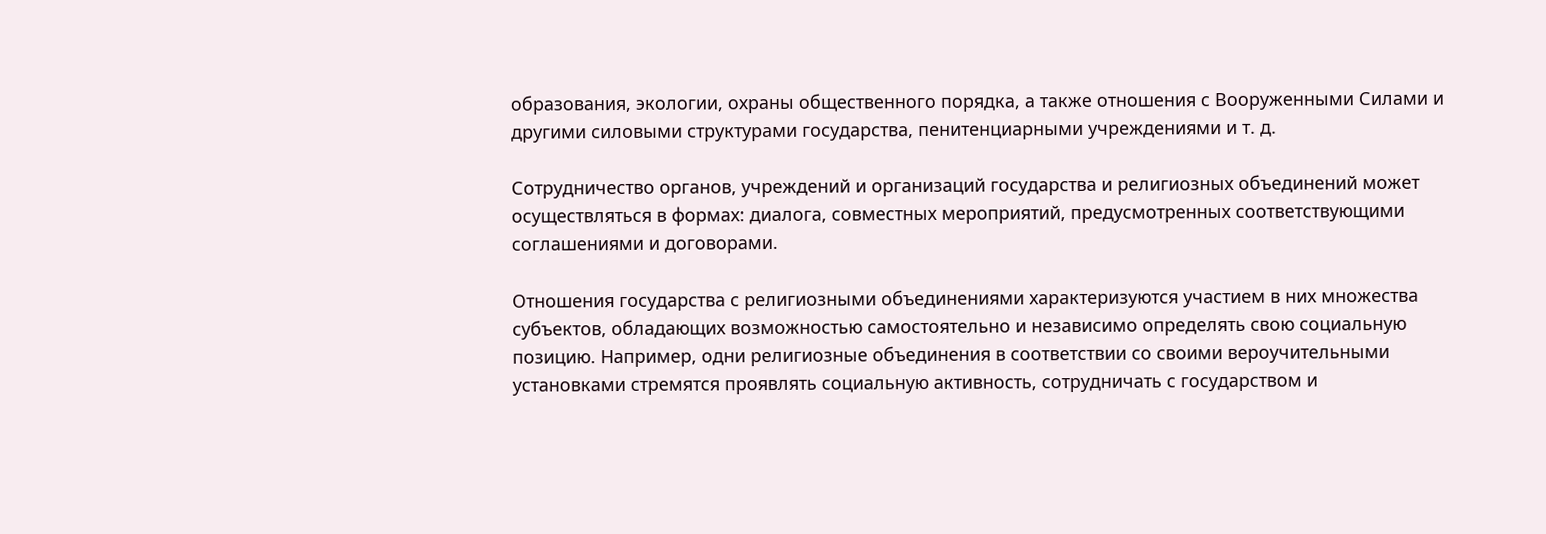образования, экологии, охраны общественного порядка, а также отношения с Вооруженными Силами и другими силовыми структурами государства, пенитенциарными учреждениями и т. д.

Сотрудничество органов, учреждений и организаций государства и религиозных объединений может осуществляться в формах: диалога, совместных мероприятий, предусмотренных соответствующими соглашениями и договорами.

Отношения государства с религиозными объединениями характеризуются участием в них множества субъектов, обладающих возможностью самостоятельно и независимо определять свою социальную позицию. Например, одни религиозные объединения в соответствии со своими вероучительными установками стремятся проявлять социальную активность, сотрудничать с государством и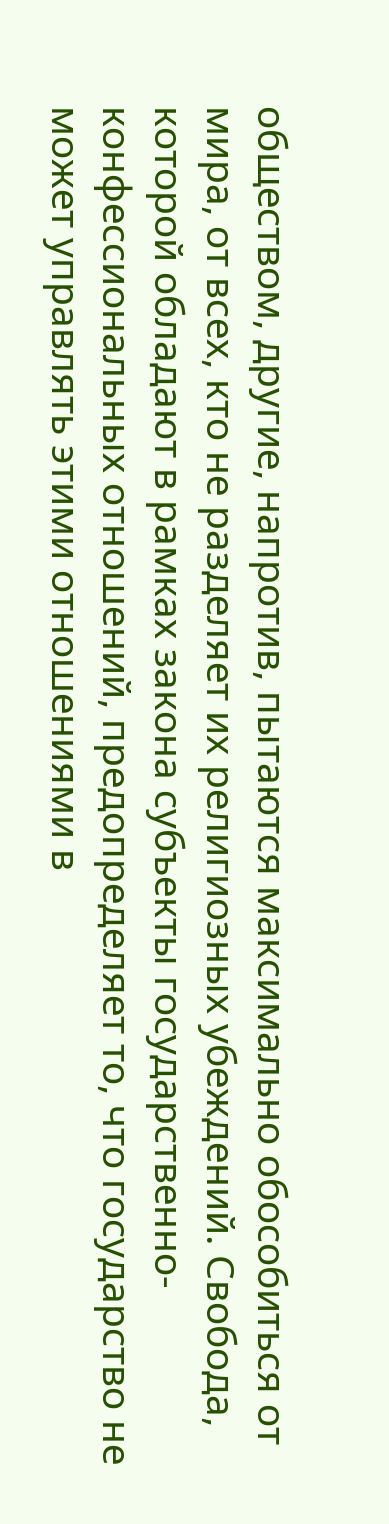обществом, другие, напротив, пытаются максимально обособиться от мира, от всех, кто не разделяет их религиозных убеждений. Свобода, которой обладают в рамках закона субъекты государственно-конфессиональных отношений, предопределяет то, что государство не может управлять этими отношениями в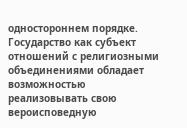одностороннем порядке. Государство как субъект отношений с религиозными объединениями обладает возможностью реализовывать свою вероисповедную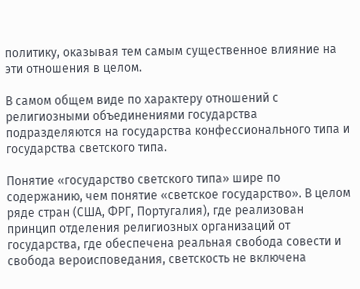политику, оказывая тем самым существенное влияние на эти отношения в целом.

В самом общем виде по характеру отношений с религиозными объединениями государства подразделяются на государства конфессионального типа и государства светского типа.

Понятие «государство светского типа» шире по содержанию, чем понятие «светское государство». В целом ряде стран (США, ФРГ, Португалия), где реализован принцип отделения религиозных организаций от государства, где обеспечена реальная свобода совести и свобода вероисповедания, светскость не включена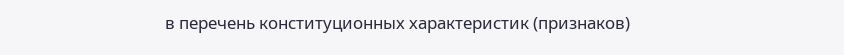в перечень конституционных характеристик (признаков)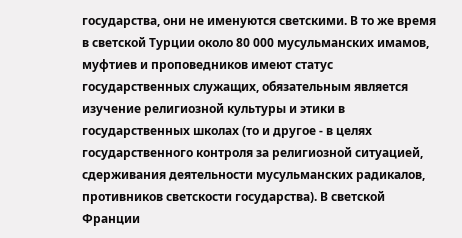государства, они не именуются светскими. В то же время в светской Турции около 80 000 мусульманских имамов, муфтиев и проповедников имеют статус государственных служащих, обязательным является изучение религиозной культуры и этики в государственных школах (то и другое - в целях государственного контроля за религиозной ситуацией, сдерживания деятельности мусульманских радикалов, противников светскости государства). В светской Франции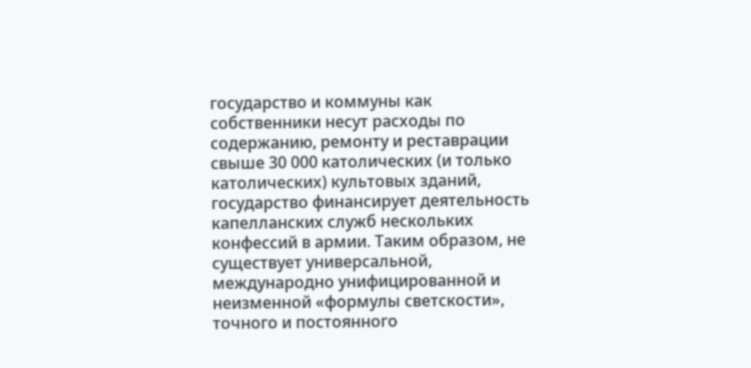государство и коммуны как собственники несут расходы по содержанию, ремонту и реставрации свыше 30 000 католических (и только католических) культовых зданий, государство финансирует деятельность капелланских служб нескольких конфессий в армии. Таким образом, не существует универсальной, международно унифицированной и неизменной «формулы светскости», точного и постоянного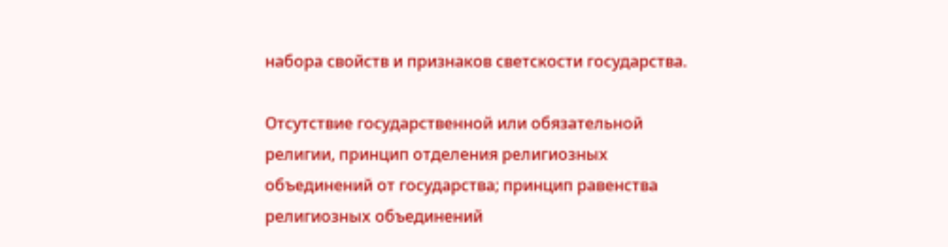набора свойств и признаков светскости государства.

Отсутствие государственной или обязательной религии, принцип отделения религиозных объединений от государства; принцип равенства религиозных объединений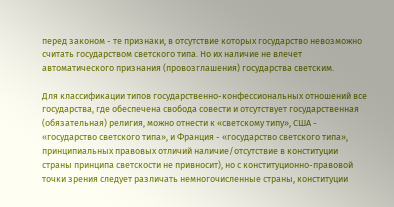перед законом - те признаки, в отсутствие которых государство невозможно считать государством светского типа. Но их наличие не влечет автоматического признания (провозглашения) государства светским.

Для классификации типов государственно-конфессиональных отношений все государства, где обеспечена свобода совести и отсутствует государственная (обязательная) религия, можно отнести к «светскому типу», США - «государство светского типа», и Франция - «государство светского типа», принципиальных правовых отличий наличие/отсутствие в конституции страны принципа светскости не привносит), но с конституционно-правовой точки зрения следует различать немногочисленные страны, конституции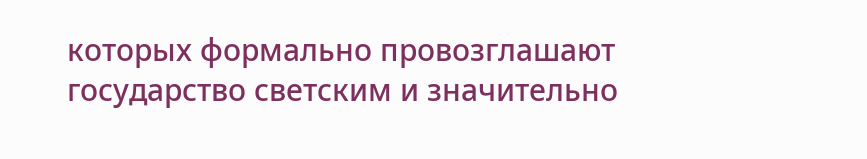которых формально провозглашают государство светским и значительно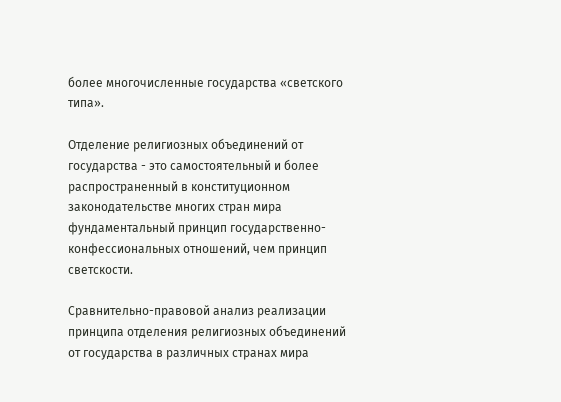более многочисленные государства «светского типа».

Отделение религиозных объединений от государства - это самостоятельный и более распространенный в конституционном законодательстве многих стран мира фундаментальный принцип государственно-конфессиональных отношений, чем принцип светскости.

Сравнительно-правовой анализ реализации принципа отделения религиозных объединений от государства в различных странах мира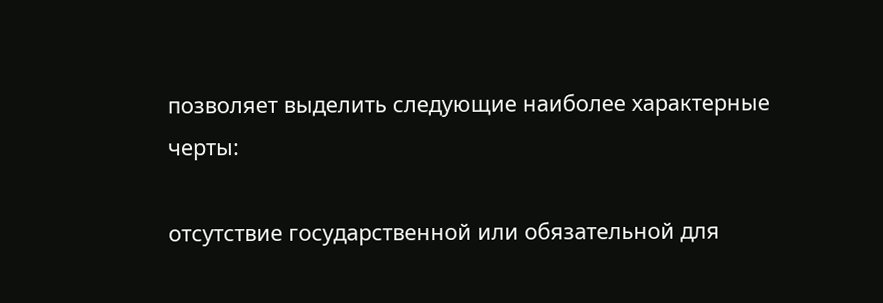позволяет выделить следующие наиболее характерные черты:

отсутствие государственной или обязательной для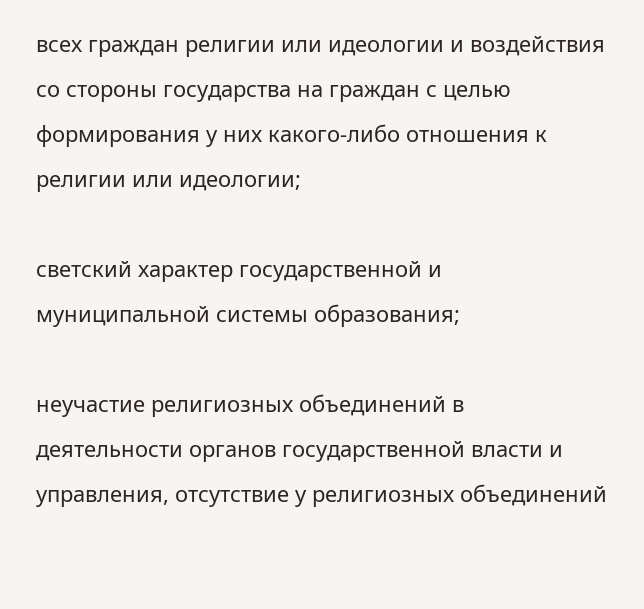всех граждан религии или идеологии и воздействия со стороны государства на граждан с целью формирования у них какого-либо отношения к религии или идеологии;

светский характер государственной и муниципальной системы образования;

неучастие религиозных объединений в деятельности органов государственной власти и управления, отсутствие у религиозных объединений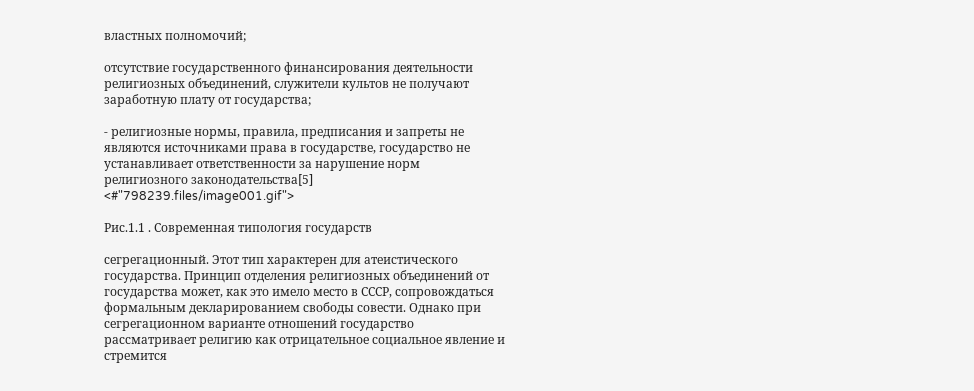властных полномочий;

отсутствие государственного финансирования деятельности религиозных объединений, служители культов не получают заработную плату от государства;

- религиозные нормы, правила, предписания и запреты не являются источниками права в государстве, государство не устанавливает ответственности за нарушение норм религиозного законодательства[5] <#"798239.files/image001.gif">

Рис.1.1 . Современная типология государств

сегрегационный. Этот тип характерен для атеистического государства. Принцип отделения религиозных объединений от государства может, как это имело место в СССР, сопровождаться формальным декларированием свободы совести. Однако при сегрегационном варианте отношений государство рассматривает религию как отрицательное социальное явление и стремится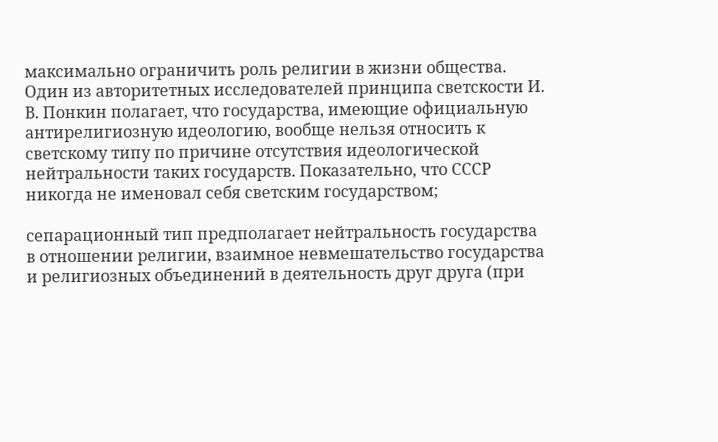максимально ограничить роль религии в жизни общества. Один из авторитетных исследователей принципа светскости И. В. Понкин полагает, что государства, имеющие официальную антирелигиозную идеологию, вообще нельзя относить к светскому типу по причине отсутствия идеологической нейтральности таких государств. Показательно, что СССР никогда не именовал себя светским государством;

сепарационный тип предполагает нейтральность государства в отношении религии, взаимное невмешательство государства и религиозных объединений в деятельность друг друга (при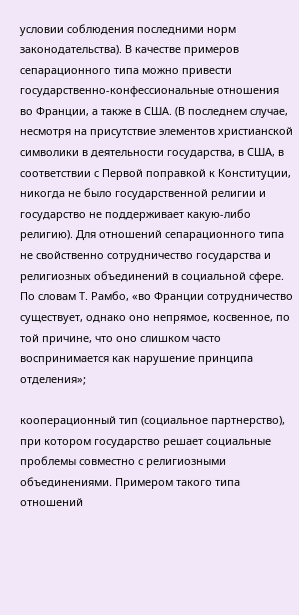условии соблюдения последними норм законодательства). В качестве примеров сепарационного типа можно привести государственно-конфессиональные отношения во Франции, а также в США. (В последнем случае, несмотря на присутствие элементов христианской символики в деятельности государства, в США, в соответствии с Первой поправкой к Конституции, никогда не было государственной религии и государство не поддерживает какую-либо религию). Для отношений сепарационного типа не свойственно сотрудничество государства и религиозных объединений в социальной сфере. По словам Т. Рамбо, «во Франции сотрудничество существует, однако оно непрямое, косвенное, по той причине, что оно слишком часто воспринимается как нарушение принципа отделения»;

кооперационный тип (социальное партнерство), при котором государство решает социальные проблемы совместно с религиозными объединениями. Примером такого типа отношений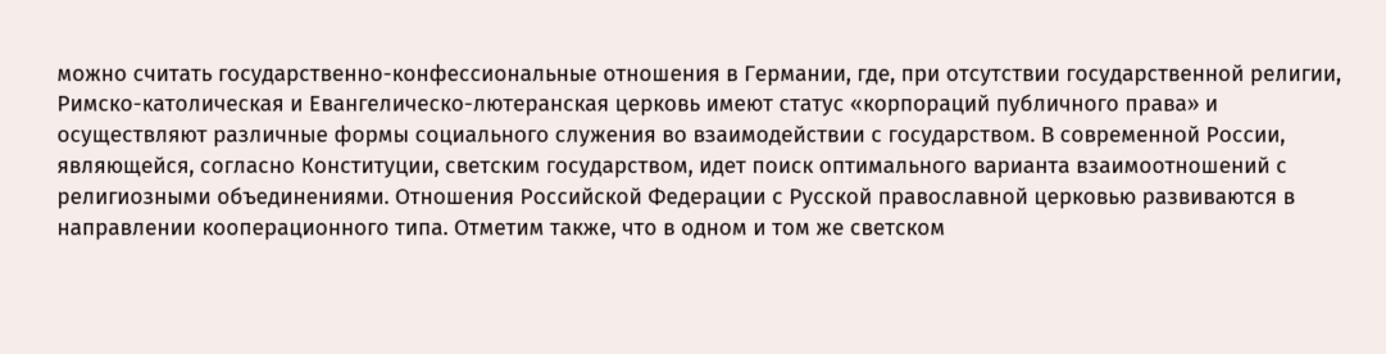можно считать государственно-конфессиональные отношения в Германии, где, при отсутствии государственной религии, Римско-католическая и Евангелическо-лютеранская церковь имеют статус «корпораций публичного права» и осуществляют различные формы социального служения во взаимодействии с государством. В современной России, являющейся, согласно Конституции, светским государством, идет поиск оптимального варианта взаимоотношений с религиозными объединениями. Отношения Российской Федерации с Русской православной церковью развиваются в направлении кооперационного типа. Отметим также, что в одном и том же светском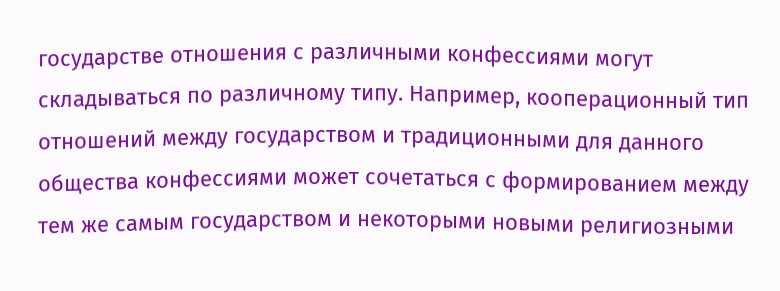государстве отношения с различными конфессиями могут складываться по различному типу. Например, кооперационный тип отношений между государством и традиционными для данного общества конфессиями может сочетаться с формированием между тем же самым государством и некоторыми новыми религиозными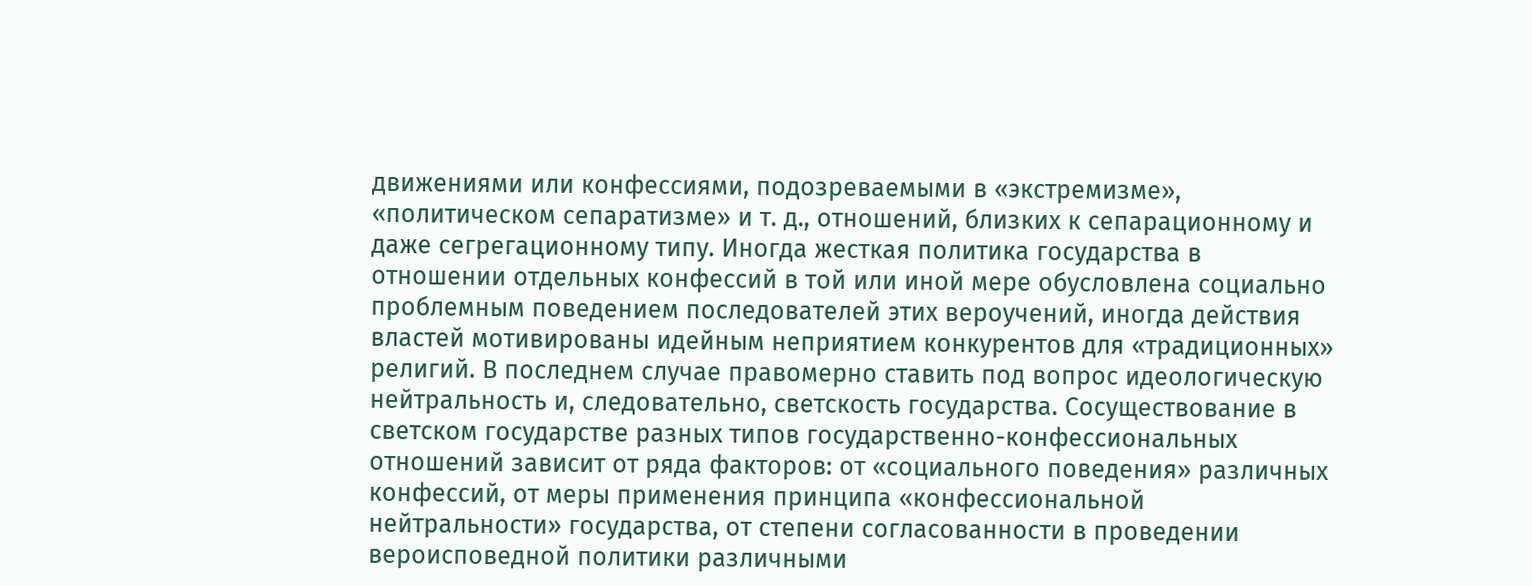движениями или конфессиями, подозреваемыми в «экстремизме», «политическом сепаратизме» и т. д., отношений, близких к сепарационному и даже сегрегационному типу. Иногда жесткая политика государства в отношении отдельных конфессий в той или иной мере обусловлена социально проблемным поведением последователей этих вероучений, иногда действия властей мотивированы идейным неприятием конкурентов для «традиционных» религий. В последнем случае правомерно ставить под вопрос идеологическую нейтральность и, следовательно, светскость государства. Сосуществование в светском государстве разных типов государственно-конфессиональных отношений зависит от ряда факторов: от «социального поведения» различных конфессий, от меры применения принципа «конфессиональной нейтральности» государства, от степени согласованности в проведении вероисповедной политики различными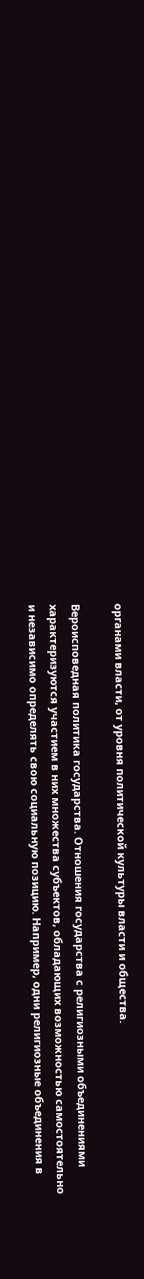органами власти, от уровня политической культуры власти и общества.

Вероисповедная политика государства. Отношения государства с религиозными объединениями характеризуются участием в них множества субъектов, обладающих возможностью самостоятельно и независимо определять свою социальную позицию. Например, одни религиозные объединения в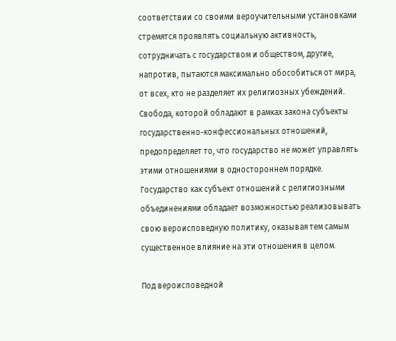соответствии со своими вероучительными установками стремятся проявлять социальную активность, сотрудничать с государством и обществом, другие, напротив, пытаются максимально обособиться от мира, от всех, кто не разделяет их религиозных убеждений. Свобода, которой обладают в рамках закона субъекты государственно-конфессиональных отношений, предопределяет то, что государство не может управлять этими отношениями в одностороннем порядке. Государство как субъект отношений с религиозными объединениями обладает возможностью реализовывать свою вероисповедную политику, оказывая тем самым существенное влияние на эти отношения в целом.

Под вероисповедной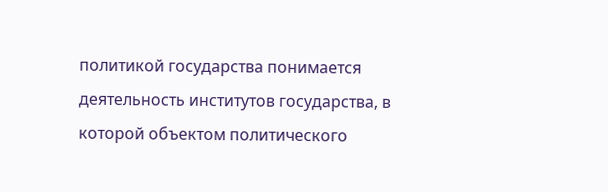политикой государства понимается деятельность институтов государства, в которой объектом политического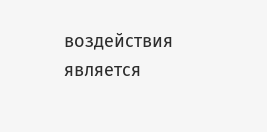воздействия является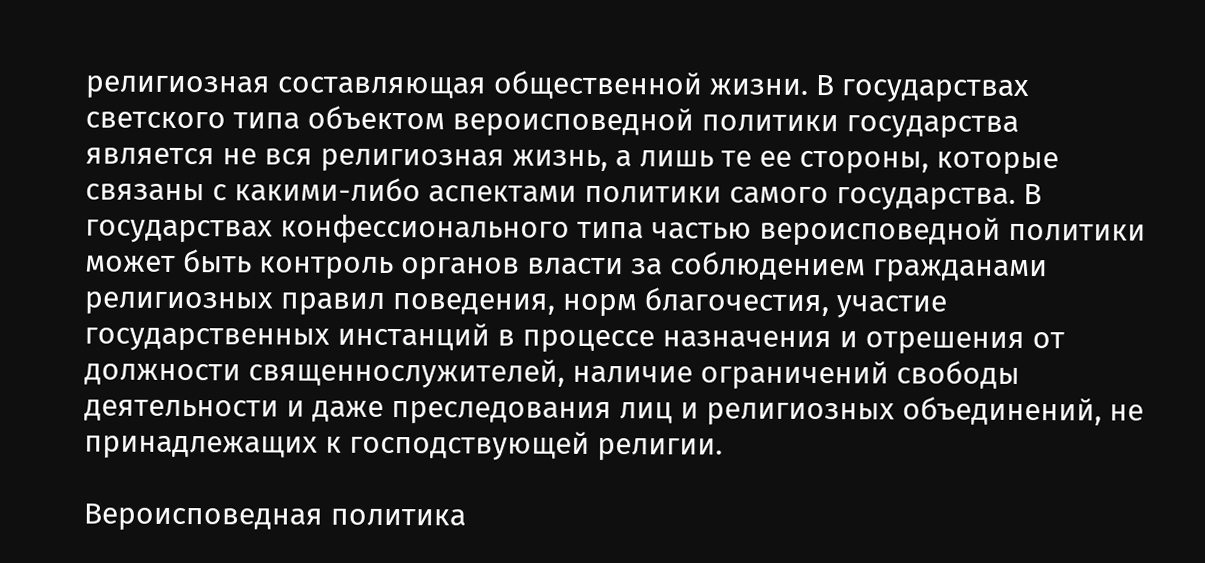религиозная составляющая общественной жизни. В государствах светского типа объектом вероисповедной политики государства является не вся религиозная жизнь, а лишь те ее стороны, которые связаны с какими-либо аспектами политики самого государства. В государствах конфессионального типа частью вероисповедной политики может быть контроль органов власти за соблюдением гражданами религиозных правил поведения, норм благочестия, участие государственных инстанций в процессе назначения и отрешения от должности священнослужителей, наличие ограничений свободы деятельности и даже преследования лиц и религиозных объединений, не принадлежащих к господствующей религии.

Вероисповедная политика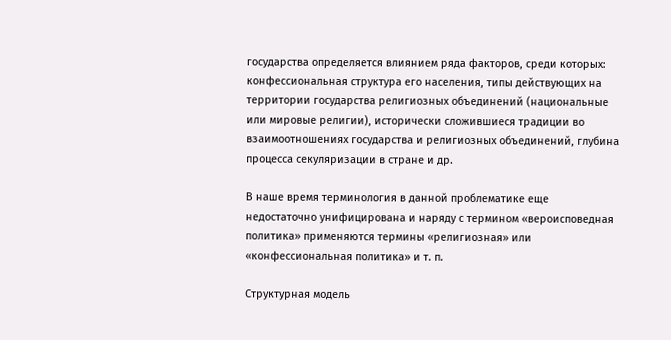государства определяется влиянием ряда факторов, среди которых: конфессиональная структура его населения, типы действующих на территории государства религиозных объединений (национальные или мировые религии), исторически сложившиеся традиции во взаимоотношениях государства и религиозных объединений, глубина процесса секуляризации в стране и др.

В наше время терминология в данной проблематике еще недостаточно унифицирована и наряду с термином «вероисповедная политика» применяются термины «религиозная» или «конфессиональная политика» и т. п.

Структурная модель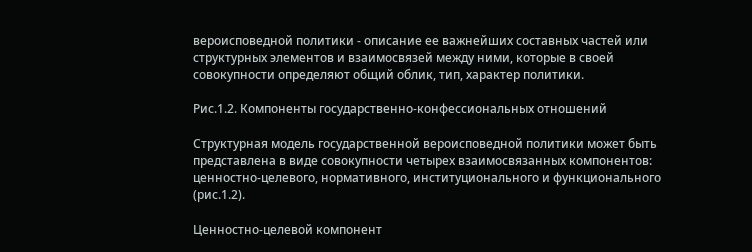вероисповедной политики - описание ее важнейших составных частей или структурных элементов и взаимосвязей между ними, которые в своей совокупности определяют общий облик, тип, характер политики.

Рис.1.2. Компоненты государственно-конфессиональных отношений

Структурная модель государственной вероисповедной политики может быть представлена в виде совокупности четырех взаимосвязанных компонентов: ценностно-целевого, нормативного, институционального и функционального (рис.1.2).

Ценностно-целевой компонент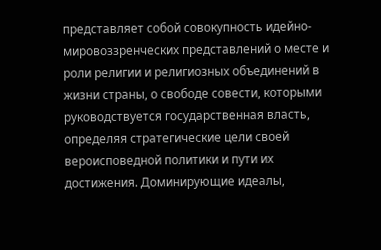представляет собой совокупность идейно-мировоззренческих представлений о месте и роли религии и религиозных объединений в жизни страны, о свободе совести, которыми руководствуется государственная власть, определяя стратегические цели своей вероисповедной политики и пути их достижения. Доминирующие идеалы,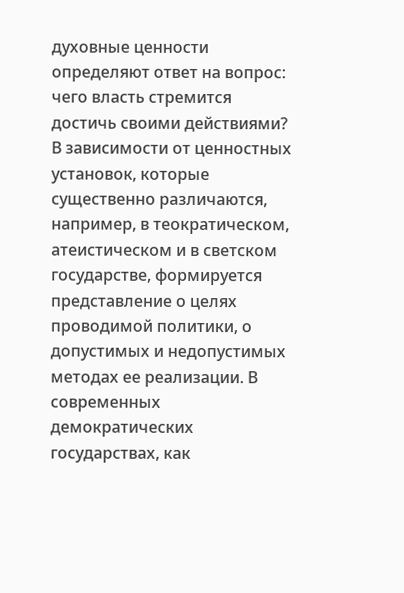духовные ценности определяют ответ на вопрос: чего власть стремится достичь своими действиями? В зависимости от ценностных установок, которые существенно различаются, например, в теократическом, атеистическом и в светском государстве, формируется представление о целях проводимой политики, о допустимых и недопустимых методах ее реализации. В современных демократических государствах, как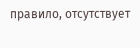правило, отсутствует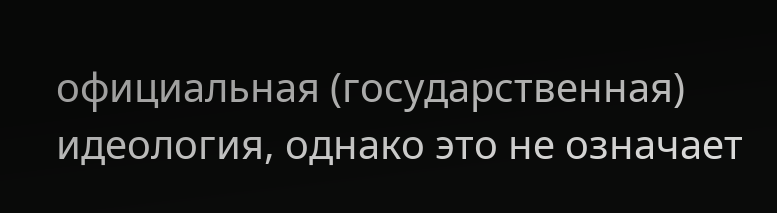официальная (государственная) идеология, однако это не означает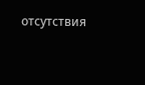отсутствия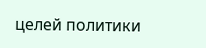целей политики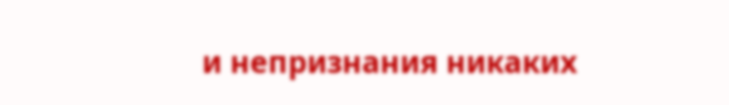и непризнания никаких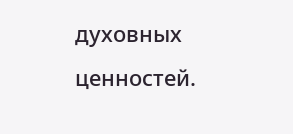духовных ценностей.